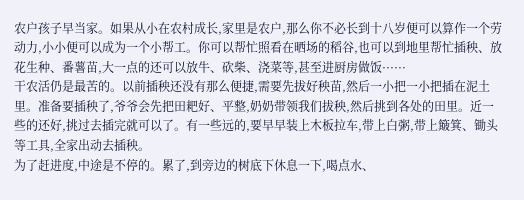农户孩子早当家。如果从小在农村成长,家里是农户,那么你不必长到十八岁便可以算作一个劳动力,小小便可以成为一个小帮工。你可以帮忙照看在晒场的稻谷,也可以到地里帮忙插秧、放花生种、番薯苗,大一点的还可以放牛、砍柴、浇菜等,甚至进厨房做饭······
干农活仍是最苦的。以前插秧还没有那么便捷,需要先拔好秧苗,然后一小把一小把插在泥土里。准备要插秧了,爷爷会先把田耙好、平整,奶奶带领我们拔秧,然后挑到各处的田里。近一些的还好,挑过去插完就可以了。有一些远的,要早早装上木板拉车,带上白粥,带上簸箕、锄头等工具,全家出动去插秧。
为了赶进度,中途是不停的。累了,到旁边的树底下休息一下,喝点水、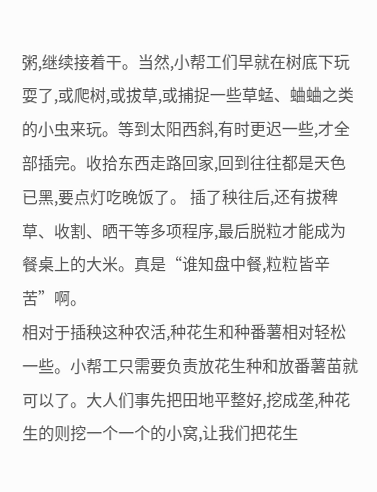粥,继续接着干。当然,小帮工们早就在树底下玩耍了,或爬树,或拔草,或捕捉一些草蜢、蛐蛐之类的小虫来玩。等到太阳西斜,有时更迟一些,才全部插完。收拾东西走路回家,回到往往都是天色已黑,要点灯吃晚饭了。 插了秧往后,还有拔稗草、收割、晒干等多项程序,最后脱粒才能成为餐桌上的大米。真是“谁知盘中餐,粒粒皆辛苦”啊。
相对于插秧这种农活,种花生和种番薯相对轻松一些。小帮工只需要负责放花生种和放番薯苗就可以了。大人们事先把田地平整好,挖成垄,种花生的则挖一个一个的小窝,让我们把花生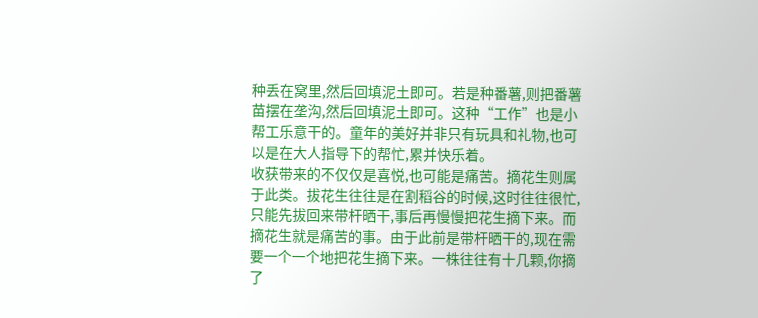种丢在窝里,然后回填泥土即可。若是种番薯,则把番薯苗摆在垄沟,然后回填泥土即可。这种“工作”也是小帮工乐意干的。童年的美好并非只有玩具和礼物,也可以是在大人指导下的帮忙,累并快乐着。
收获带来的不仅仅是喜悦,也可能是痛苦。摘花生则属于此类。拔花生往往是在割稻谷的时候,这时往往很忙,只能先拔回来带杆晒干,事后再慢慢把花生摘下来。而摘花生就是痛苦的事。由于此前是带杆晒干的,现在需要一个一个地把花生摘下来。一株往往有十几颗,你摘了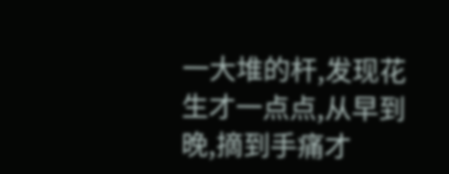一大堆的杆,发现花生才一点点,从早到晚,摘到手痛才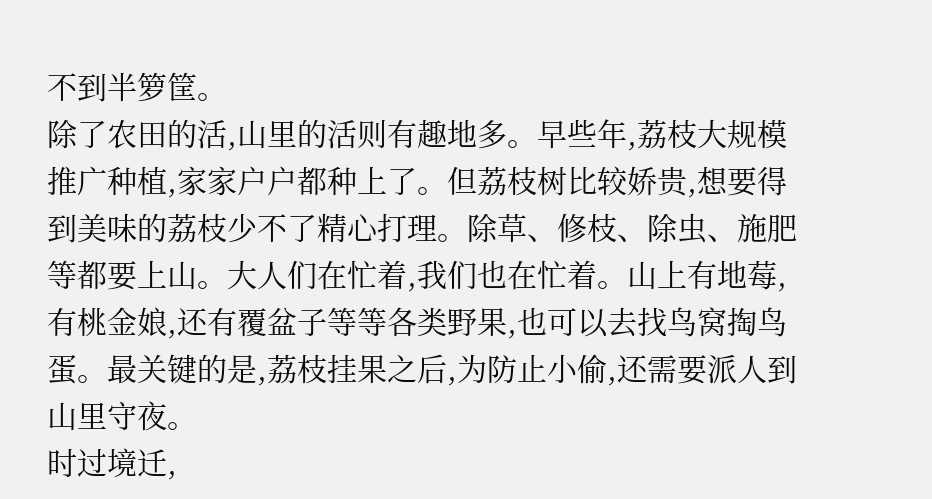不到半箩筐。
除了农田的活,山里的活则有趣地多。早些年,荔枝大规模推广种植,家家户户都种上了。但荔枝树比较娇贵,想要得到美味的荔枝少不了精心打理。除草、修枝、除虫、施肥等都要上山。大人们在忙着,我们也在忙着。山上有地莓,有桃金娘,还有覆盆子等等各类野果,也可以去找鸟窝掏鸟蛋。最关键的是,荔枝挂果之后,为防止小偷,还需要派人到山里守夜。
时过境迁,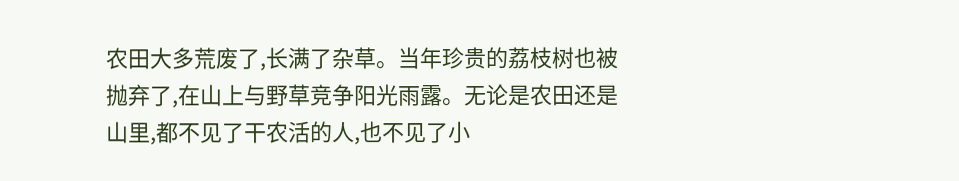农田大多荒废了,长满了杂草。当年珍贵的荔枝树也被抛弃了,在山上与野草竞争阳光雨露。无论是农田还是山里,都不见了干农活的人,也不见了小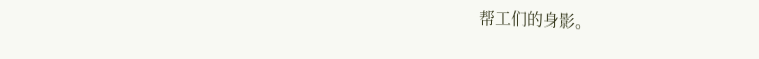帮工们的身影。